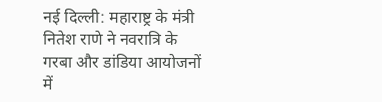नई दिल्ली: महाराष्ट्र के मंत्री नितेश राणे ने नवरात्रि के गरबा और डांडिया आयोजनों में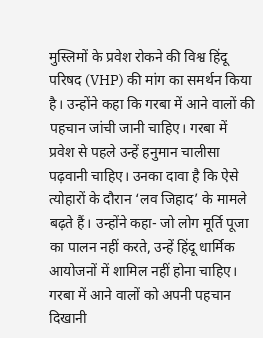मुस्लिमों के प्रवेश रोकने की विश्व हिंदू परिषद (VHP) की मांग का समर्थन किया है। उन्होंने कहा कि गरबा में आने वालों की पहचान जांची जानी चाहिए। गरबा में प्रवेश से पहले उन्हें हनुमान चालीसा पढ़वानी चाहिए। उनका दावा है कि ऐसे त्योहारों के दौरान ‘लव जिहाद’ के मामले बढ़ते हैं। उन्होंने कहा- जो लोग मूर्ति पूजा का पालन नहीं करते, उन्हें हिंदू धार्मिक आयोजनों में शामिल नहीं होना चाहिए। गरबा में आने वालों को अपनी पहचान दिखानी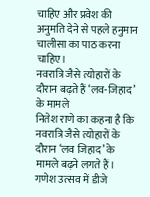चाहिए और प्रवेश की अनुमति देने से पहले हनुमान चालीसा का पाठ करना चाहिए।
नवरात्रि जैसे त्योहारों के दौरान बढ़ते हैं ‘लव-जिहाद’ के मामले
नितेश राणे का कहना है कि नवरात्रि जैसे त्योहारों के दौरान ‘लव जिहाद’ के मामले बढ़ने लगते हैं। गणेश उत्सव में डीजे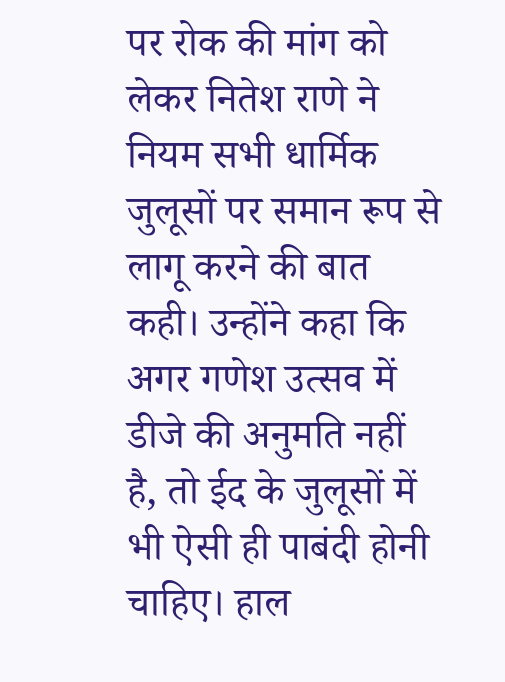पर रोक की मांग को लेकर नितेश राणे ने नियम सभी धार्मिक जुलूसों पर समान रूप से लागू करने की बात कही। उन्होंने कहा कि अगर गणेश उत्सव में डीजे की अनुमति नहीं है, तो ईद के जुलूसों में भी ऐसी ही पाबंदी होनी चाहिए। हाल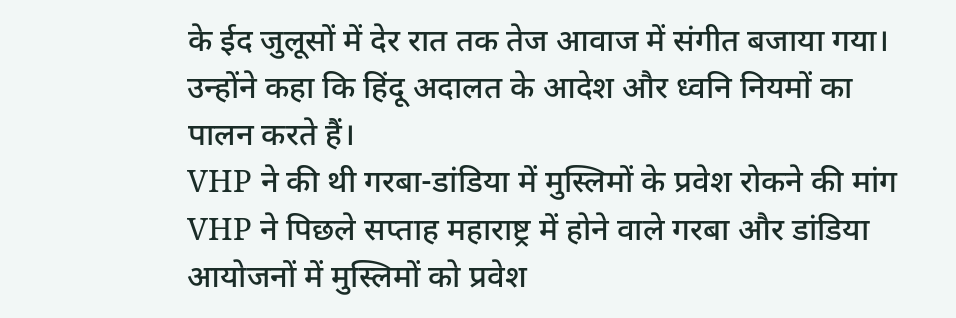के ईद जुलूसों में देर रात तक तेज आवाज में संगीत बजाया गया। उन्होंने कहा कि हिंदू अदालत के आदेश और ध्वनि नियमों का पालन करते हैं।
VHP ने की थी गरबा-डांडिया में मुस्लिमों के प्रवेश रोकने की मांग
VHP ने पिछले सप्ताह महाराष्ट्र में होने वाले गरबा और डांडिया आयोजनों में मुस्लिमों को प्रवेश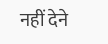नहीं देने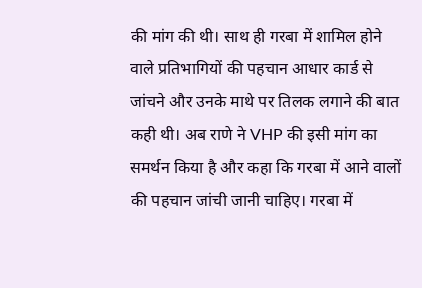की मांग की थी। साथ ही गरबा में शामिल होने वाले प्रतिभागियों की पहचान आधार कार्ड से जांचने और उनके माथे पर तिलक लगाने की बात कही थी। अब राणे ने VHP की इसी मांग का समर्थन किया है और कहा कि गरबा में आने वालों की पहचान जांची जानी चाहिए। गरबा में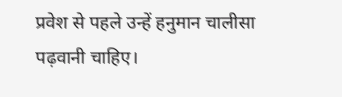प्रवेश से पहले उन्हें हनुमान चालीसा पढ़वानी चाहिए।